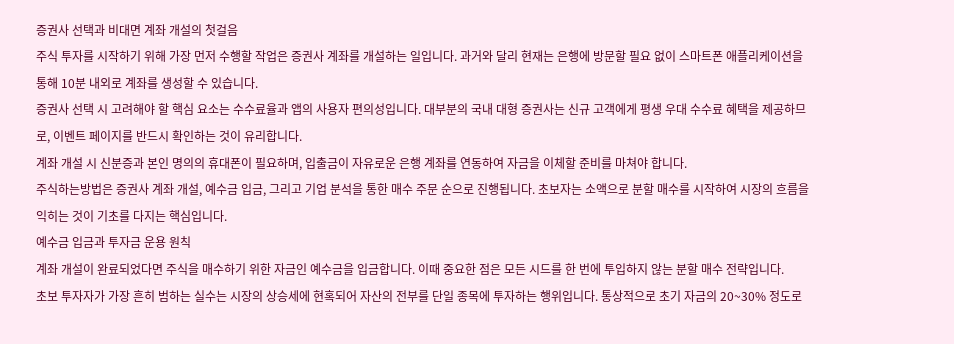증권사 선택과 비대면 계좌 개설의 첫걸음
주식 투자를 시작하기 위해 가장 먼저 수행할 작업은 증권사 계좌를 개설하는 일입니다. 과거와 달리 현재는 은행에 방문할 필요 없이 스마트폰 애플리케이션을 통해 10분 내외로 계좌를 생성할 수 있습니다.
증권사 선택 시 고려해야 할 핵심 요소는 수수료율과 앱의 사용자 편의성입니다. 대부분의 국내 대형 증권사는 신규 고객에게 평생 우대 수수료 혜택을 제공하므로, 이벤트 페이지를 반드시 확인하는 것이 유리합니다.
계좌 개설 시 신분증과 본인 명의의 휴대폰이 필요하며, 입출금이 자유로운 은행 계좌를 연동하여 자금을 이체할 준비를 마쳐야 합니다.
주식하는방법은 증권사 계좌 개설, 예수금 입금, 그리고 기업 분석을 통한 매수 주문 순으로 진행됩니다. 초보자는 소액으로 분할 매수를 시작하여 시장의 흐름을 익히는 것이 기초를 다지는 핵심입니다.
예수금 입금과 투자금 운용 원칙
계좌 개설이 완료되었다면 주식을 매수하기 위한 자금인 예수금을 입금합니다. 이때 중요한 점은 모든 시드를 한 번에 투입하지 않는 분할 매수 전략입니다.
초보 투자자가 가장 흔히 범하는 실수는 시장의 상승세에 현혹되어 자산의 전부를 단일 종목에 투자하는 행위입니다. 통상적으로 초기 자금의 20~30% 정도로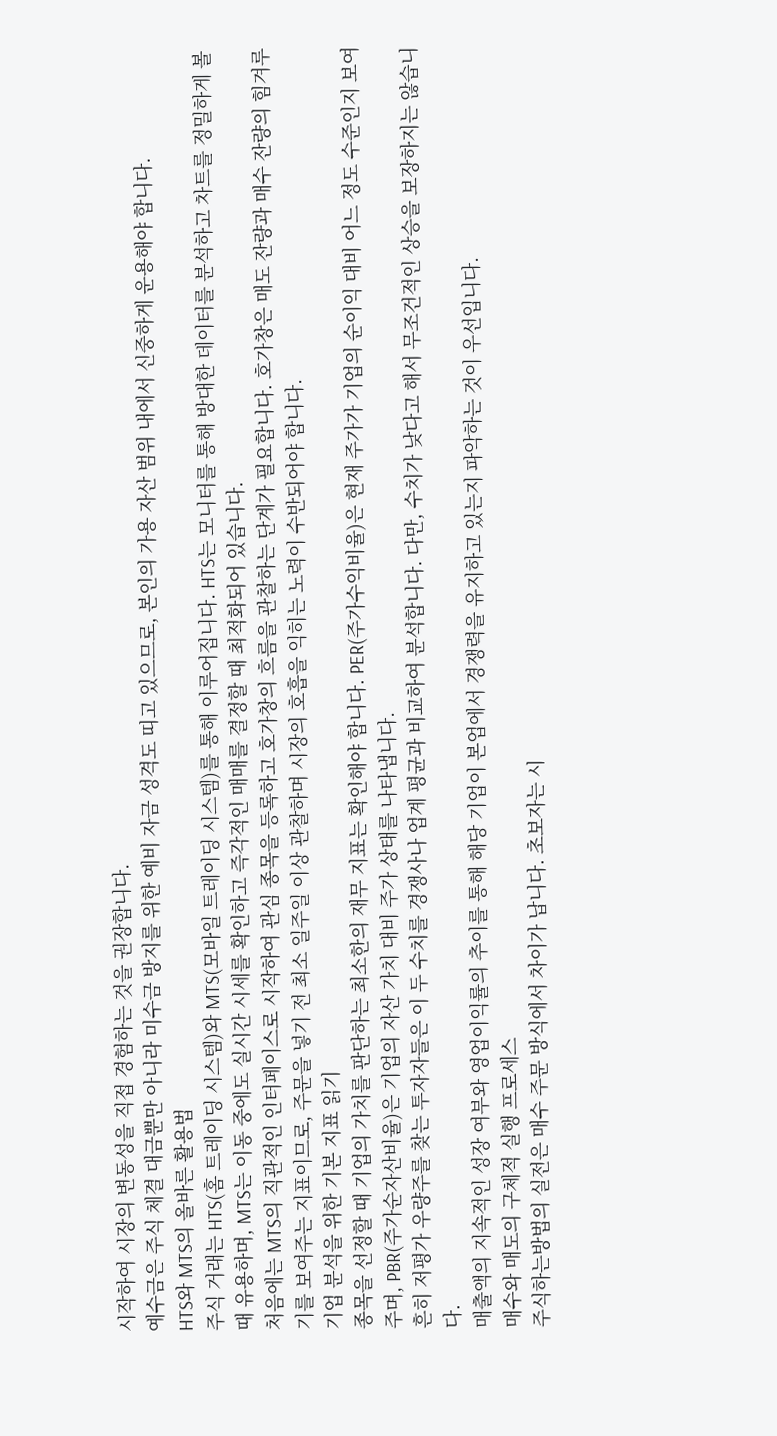시작하여 시장의 변동성을 직접 경험하는 것을 권장합니다.
예수금은 주식 체결 대금뿐만 아니라 미수금 방지를 위한 예비 자금 성격도 띠고 있으므로, 본인의 가용 자산 범위 내에서 신중하게 운용해야 합니다.
HTS와 MTS의 올바른 활용법
주식 거래는 HTS(홈 트레이딩 시스템)와 MTS(모바일 트레이딩 시스템)를 통해 이루어집니다. HTS는 모니터를 통해 방대한 데이터를 분석하고 차트를 정밀하게 볼 때 유용하며, MTS는 이동 중에도 실시간 시세를 확인하고 즉각적인 매매를 결정할 때 최적화되어 있습니다.
처음에는 MTS의 직관적인 인터페이스로 시작하여 관심 종목을 등록하고 호가창의 흐름을 관찰하는 단계가 필요합니다. 호가창은 매도 잔량과 매수 잔량의 힘겨루기를 보여주는 지표이므로, 주문을 넣기 전 최소 일주일 이상 관찰하며 시장의 호흡을 익히는 노력이 수반되어야 합니다.
기업 분석을 위한 기본 지표 읽기
종목을 선정할 때 기업의 가치를 판단하는 최소한의 재무 지표는 확인해야 합니다. PER(주가수익비율)은 현재 주가가 기업의 순이익 대비 어느 정도 수준인지 보여주며, PBR(주가순자산비율)은 기업의 자산 가치 대비 주가 상태를 나타냅니다.
흔히 저평가 우량주를 찾는 투자자들은 이 두 수치를 경쟁사나 업계 평균과 비교하여 분석합니다. 다만, 수치가 낮다고 해서 무조건적인 상승을 보장하지는 않습니다.
매출액의 지속적인 성장 여부와 영업이익률의 추이를 통해 해당 기업이 본업에서 경쟁력을 유지하고 있는지 파악하는 것이 우선입니다.
매수와 매도의 구체적 실행 프로세스
주식하는방법의 실전은 매수 주문 방식에서 차이가 납니다. 초보자는 시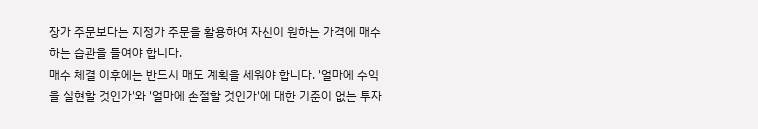장가 주문보다는 지정가 주문을 활용하여 자신이 원하는 가격에 매수하는 습관을 들여야 합니다.
매수 체결 이후에는 반드시 매도 계획을 세워야 합니다. '얼마에 수익을 실현할 것인가'와 '얼마에 손절할 것인가'에 대한 기준이 없는 투자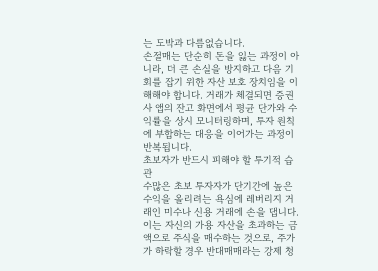는 도박과 다름없습니다.
손절매는 단순히 돈을 잃는 과정이 아니라, 더 큰 손실을 방지하고 다음 기회를 잡기 위한 자산 보호 장치임을 이해해야 합니다. 거래가 체결되면 증권사 앱의 잔고 화면에서 평균 단가와 수익률을 상시 모니터링하며, 투자 원칙에 부합하는 대응을 이어가는 과정이 반복됩니다.
초보자가 반드시 피해야 할 투기적 습관
수많은 초보 투자자가 단기간에 높은 수익을 올리려는 욕심에 레버리지 거래인 미수나 신용 거래에 손을 댑니다. 이는 자신의 가용 자산을 초과하는 금액으로 주식을 매수하는 것으로, 주가가 하락할 경우 반대매매라는 강제 청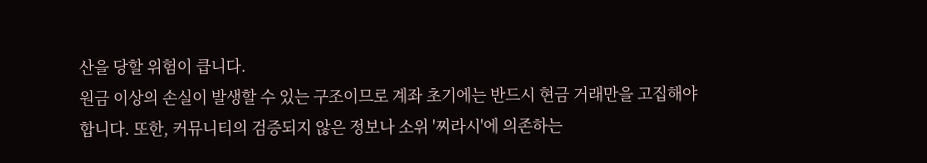산을 당할 위험이 큽니다.
원금 이상의 손실이 발생할 수 있는 구조이므로 계좌 초기에는 반드시 현금 거래만을 고집해야 합니다. 또한, 커뮤니티의 검증되지 않은 정보나 소위 '찌라시'에 의존하는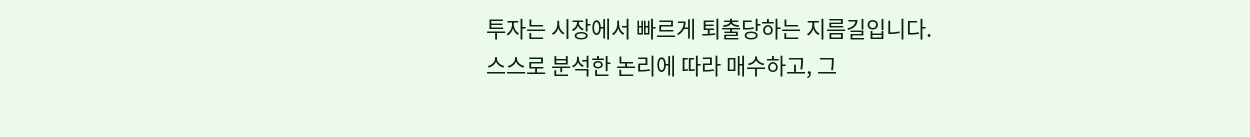투자는 시장에서 빠르게 퇴출당하는 지름길입니다.
스스로 분석한 논리에 따라 매수하고, 그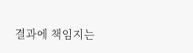결과에 책임지는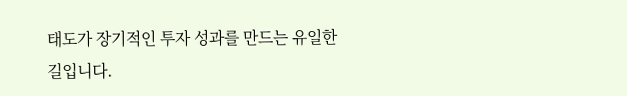태도가 장기적인 투자 성과를 만드는 유일한 길입니다.